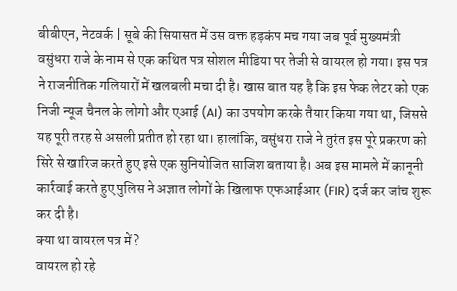बीबीएन, नेटवर्क | सूबे की सियासत में उस वक्त हड़कंप मच गया जब पूर्व मुख्यमंत्री वसुंधरा राजे के नाम से एक कथित पत्र सोशल मीडिया पर तेजी से वायरल हो गया। इस पत्र ने राजनीतिक गलियारों में खलबली मचा दी है। खास बात यह है कि इस फेक लेटर को एक निजी न्यूज चैनल के लोगो और एआई (AI) का उपयोग करके तैयार किया गया था, जिससे यह पूरी तरह से असली प्रतीत हो रहा था। हालांकि, वसुंधरा राजे ने तुरंत इस पूरे प्रकरण को सिरे से खारिज करते हुए इसे एक सुनियोजित साजिश बताया है। अब इस मामले में कानूनी कार्रवाई करते हुए पुलिस ने अज्ञात लोगों के खिलाफ एफआईआर (FIR) दर्ज कर जांच शुरू कर दी है।
क्या था वायरल पत्र में?
वायरल हो रहे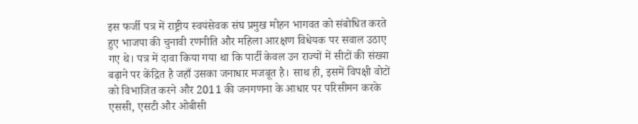इस फर्जी पत्र में राष्ट्रीय स्वयंसेवक संघ प्रमुख मोहन भागवत को संबोधित करते हुए भाजपा की चुनावी रणनीति और महिला आरक्षण विधेयक पर सवाल उठाए गए थे। पत्र में दावा किया गया था कि पार्टी केवल उन राज्यों में सीटों की संख्या बढ़ाने पर केंद्रित है जहाँ उसका जनाधार मजबूत है। साथ ही, इसमें विपक्षी वोटों को विभाजित करने और 2011 की जनगणना के आधार पर परिसीमन करके एससी, एसटी और ओबीसी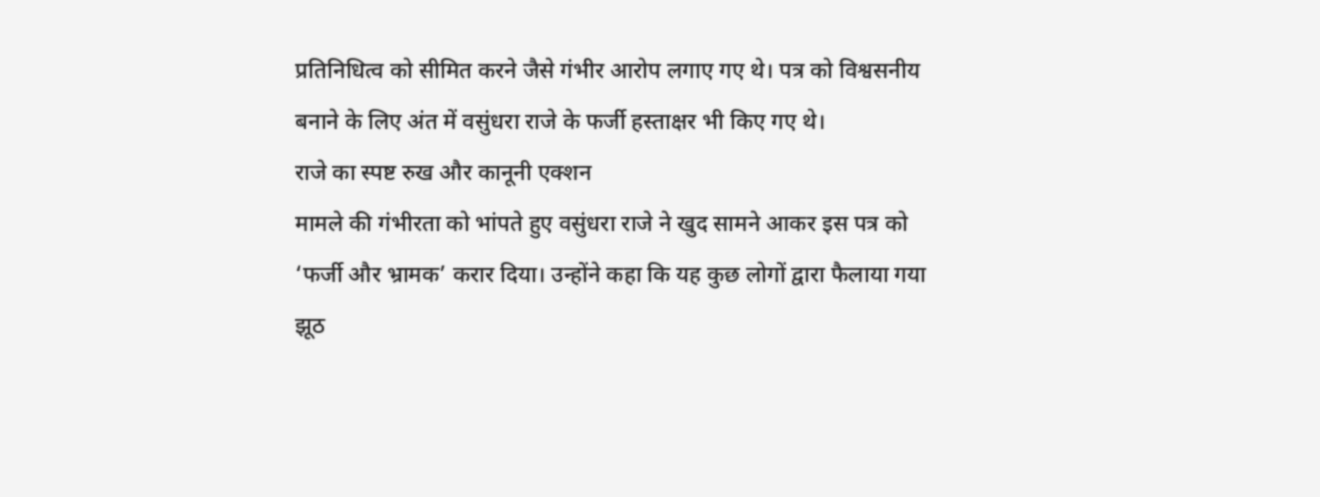प्रतिनिधित्व को सीमित करने जैसे गंभीर आरोप लगाए गए थे। पत्र को विश्वसनीय बनाने के लिए अंत में वसुंधरा राजे के फर्जी हस्ताक्षर भी किए गए थे।
राजे का स्पष्ट रुख और कानूनी एक्शन
मामले की गंभीरता को भांपते हुए वसुंधरा राजे ने खुद सामने आकर इस पत्र को ‘फर्जी और भ्रामक’ करार दिया। उन्होंने कहा कि यह कुछ लोगों द्वारा फैलाया गया झूठ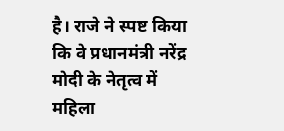है। राजे ने स्पष्ट किया कि वे प्रधानमंत्री नरेंद्र मोदी के नेतृत्व में महिला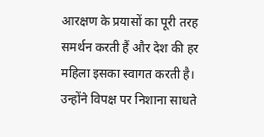आरक्षण के प्रयासों का पूरी तरह समर्थन करती हैं और देश की हर महिला इसका स्वागत करती है। उन्होंने विपक्ष पर निशाना साधते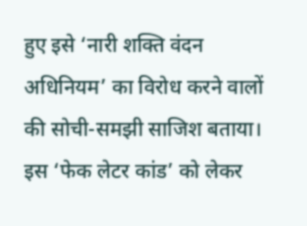हुए इसे ‘नारी शक्ति वंदन अधिनियम’ का विरोध करने वालों की सोची-समझी साजिश बताया।
इस ‘फेक लेटर कांड’ को लेकर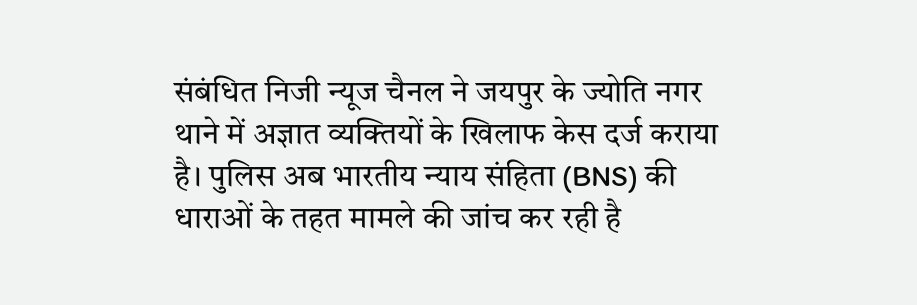संबंधित निजी न्यूज चैनल ने जयपुर के ज्योति नगर थाने में अज्ञात व्यक्तियों के खिलाफ केस दर्ज कराया है। पुलिस अब भारतीय न्याय संहिता (BNS) की धाराओं के तहत मामले की जांच कर रही है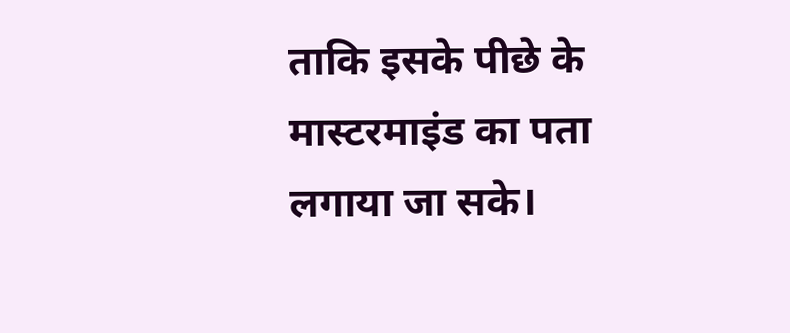ताकि इसके पीछे के मास्टरमाइंड का पता लगाया जा सके।